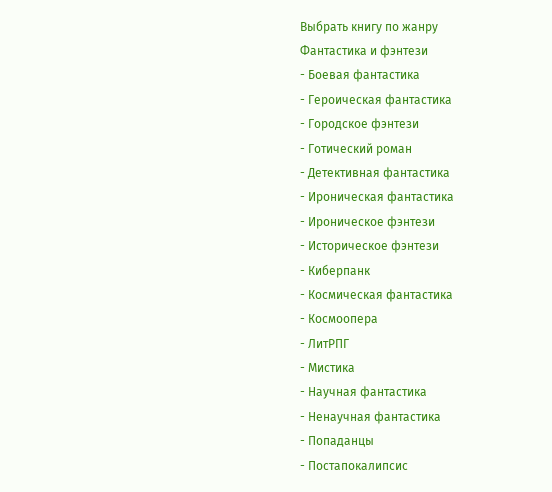Выбрать книгу по жанру
Фантастика и фэнтези
- Боевая фантастика
- Героическая фантастика
- Городское фэнтези
- Готический роман
- Детективная фантастика
- Ироническая фантастика
- Ироническое фэнтези
- Историческое фэнтези
- Киберпанк
- Космическая фантастика
- Космоопера
- ЛитРПГ
- Мистика
- Научная фантастика
- Ненаучная фантастика
- Попаданцы
- Постапокалипсис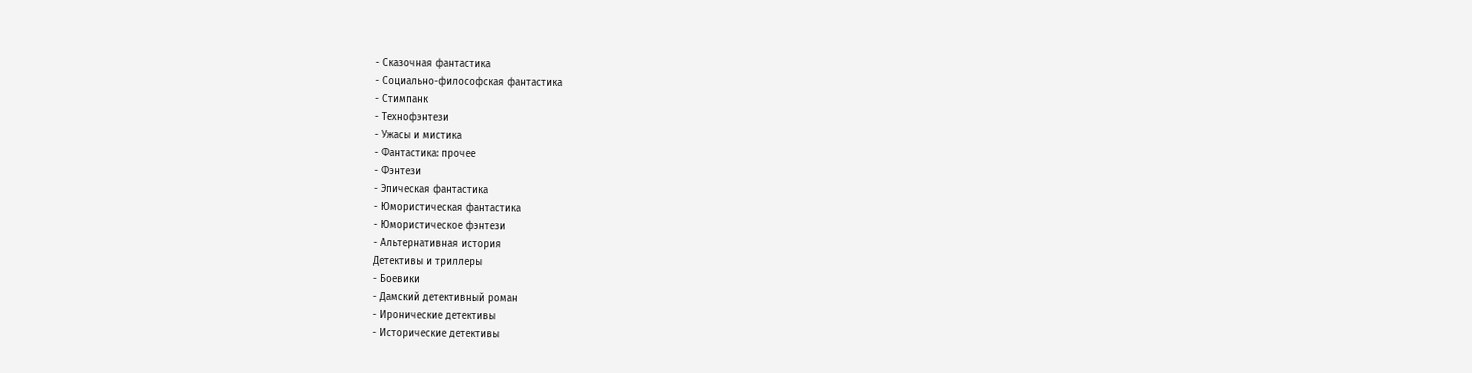- Сказочная фантастика
- Социально-философская фантастика
- Стимпанк
- Технофэнтези
- Ужасы и мистика
- Фантастика: прочее
- Фэнтези
- Эпическая фантастика
- Юмористическая фантастика
- Юмористическое фэнтези
- Альтернативная история
Детективы и триллеры
- Боевики
- Дамский детективный роман
- Иронические детективы
- Исторические детективы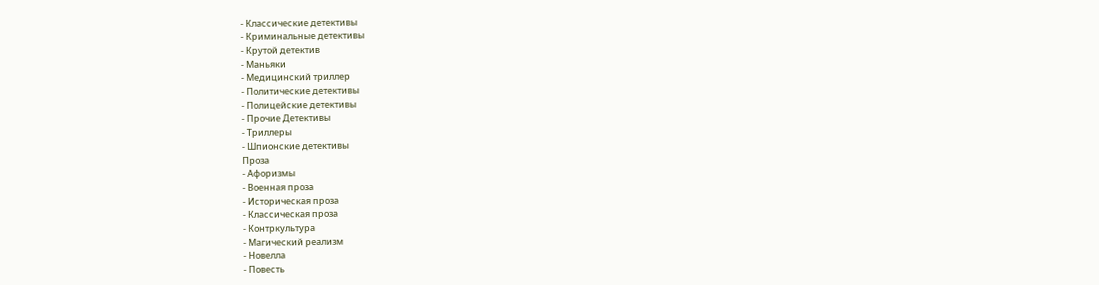- Классические детективы
- Криминальные детективы
- Крутой детектив
- Маньяки
- Медицинский триллер
- Политические детективы
- Полицейские детективы
- Прочие Детективы
- Триллеры
- Шпионские детективы
Проза
- Афоризмы
- Военная проза
- Историческая проза
- Классическая проза
- Контркультура
- Магический реализм
- Новелла
- Повесть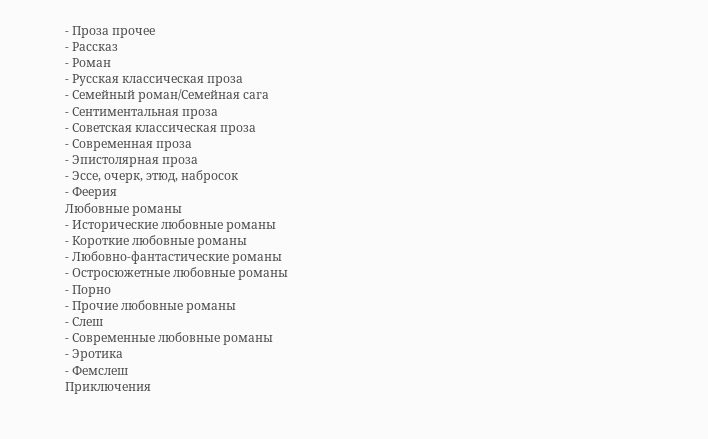- Проза прочее
- Рассказ
- Роман
- Русская классическая проза
- Семейный роман/Семейная сага
- Сентиментальная проза
- Советская классическая проза
- Современная проза
- Эпистолярная проза
- Эссе, очерк, этюд, набросок
- Феерия
Любовные романы
- Исторические любовные романы
- Короткие любовные романы
- Любовно-фантастические романы
- Остросюжетные любовные романы
- Порно
- Прочие любовные романы
- Слеш
- Современные любовные романы
- Эротика
- Фемслеш
Приключения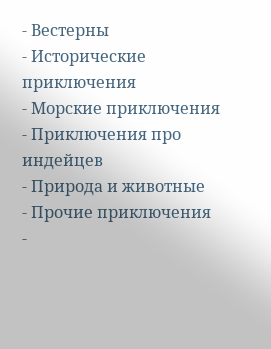- Вестерны
- Исторические приключения
- Морские приключения
- Приключения про индейцев
- Природа и животные
- Прочие приключения
-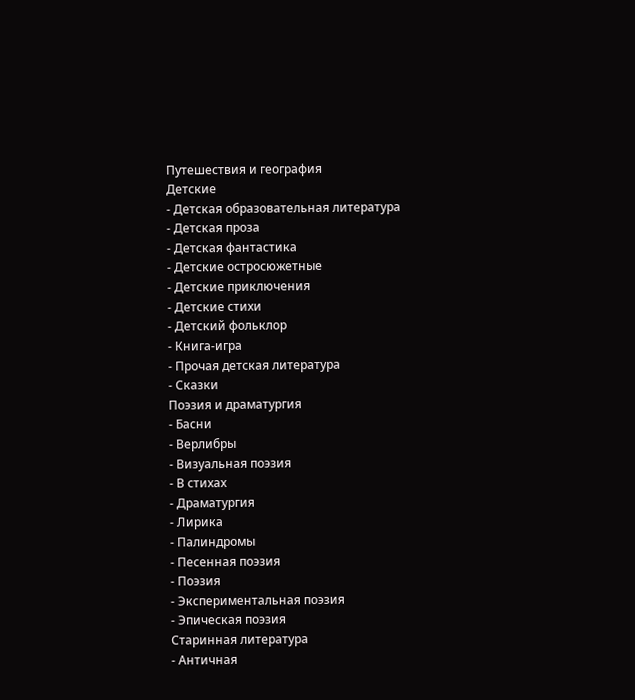Путешествия и география
Детские
- Детская образовательная литература
- Детская проза
- Детская фантастика
- Детские остросюжетные
- Детские приключения
- Детские стихи
- Детский фольклор
- Книга-игра
- Прочая детская литература
- Сказки
Поэзия и драматургия
- Басни
- Верлибры
- Визуальная поэзия
- В стихах
- Драматургия
- Лирика
- Палиндромы
- Песенная поэзия
- Поэзия
- Экспериментальная поэзия
- Эпическая поэзия
Старинная литература
- Античная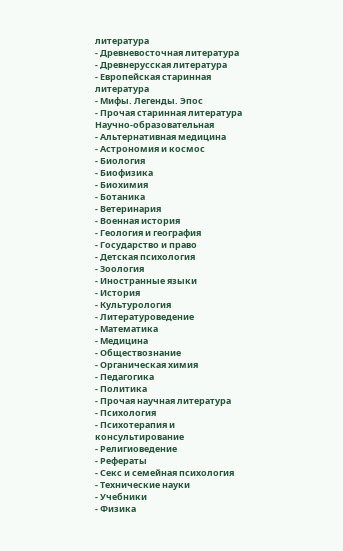литература
- Древневосточная литература
- Древнерусская литература
- Европейская старинная литература
- Мифы. Легенды. Эпос
- Прочая старинная литература
Научно-образовательная
- Альтернативная медицина
- Астрономия и космос
- Биология
- Биофизика
- Биохимия
- Ботаника
- Ветеринария
- Военная история
- Геология и география
- Государство и право
- Детская психология
- Зоология
- Иностранные языки
- История
- Культурология
- Литературоведение
- Математика
- Медицина
- Обществознание
- Органическая химия
- Педагогика
- Политика
- Прочая научная литература
- Психология
- Психотерапия и консультирование
- Религиоведение
- Рефераты
- Секс и семейная психология
- Технические науки
- Учебники
- Физика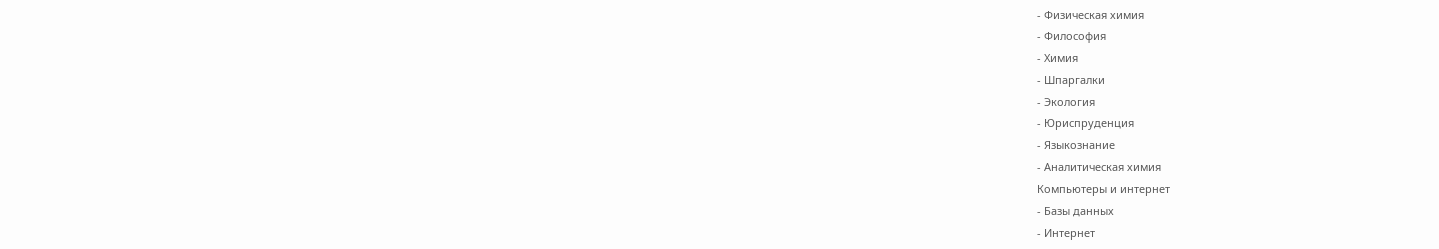- Физическая химия
- Философия
- Химия
- Шпаргалки
- Экология
- Юриспруденция
- Языкознание
- Аналитическая химия
Компьютеры и интернет
- Базы данных
- Интернет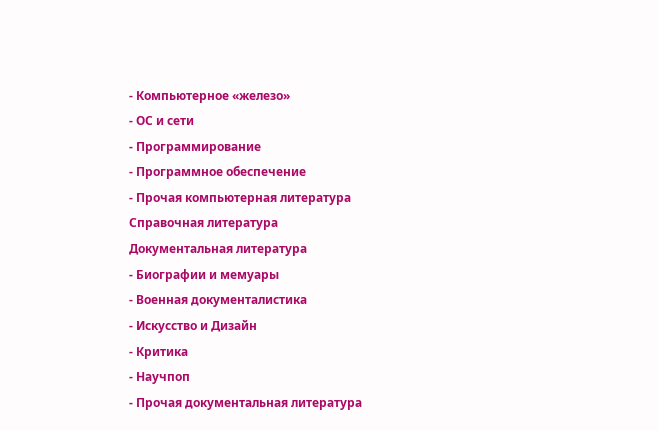- Компьютерное «железо»
- ОС и сети
- Программирование
- Программное обеспечение
- Прочая компьютерная литература
Справочная литература
Документальная литература
- Биографии и мемуары
- Военная документалистика
- Искусство и Дизайн
- Критика
- Научпоп
- Прочая документальная литература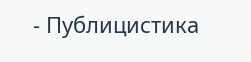- Публицистика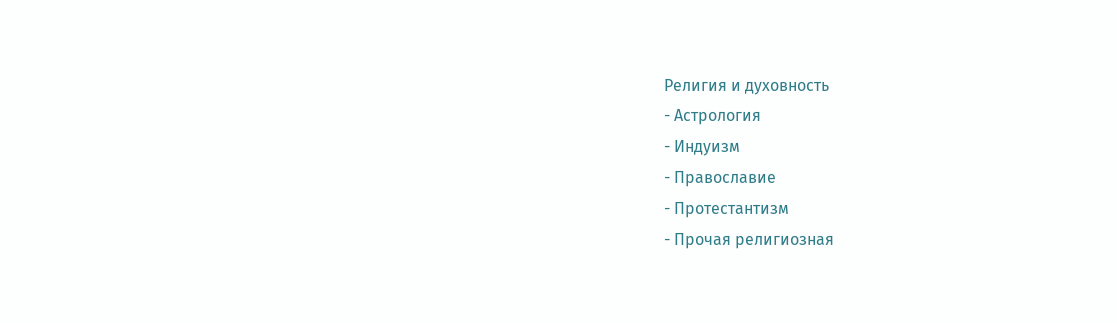Религия и духовность
- Астрология
- Индуизм
- Православие
- Протестантизм
- Прочая религиозная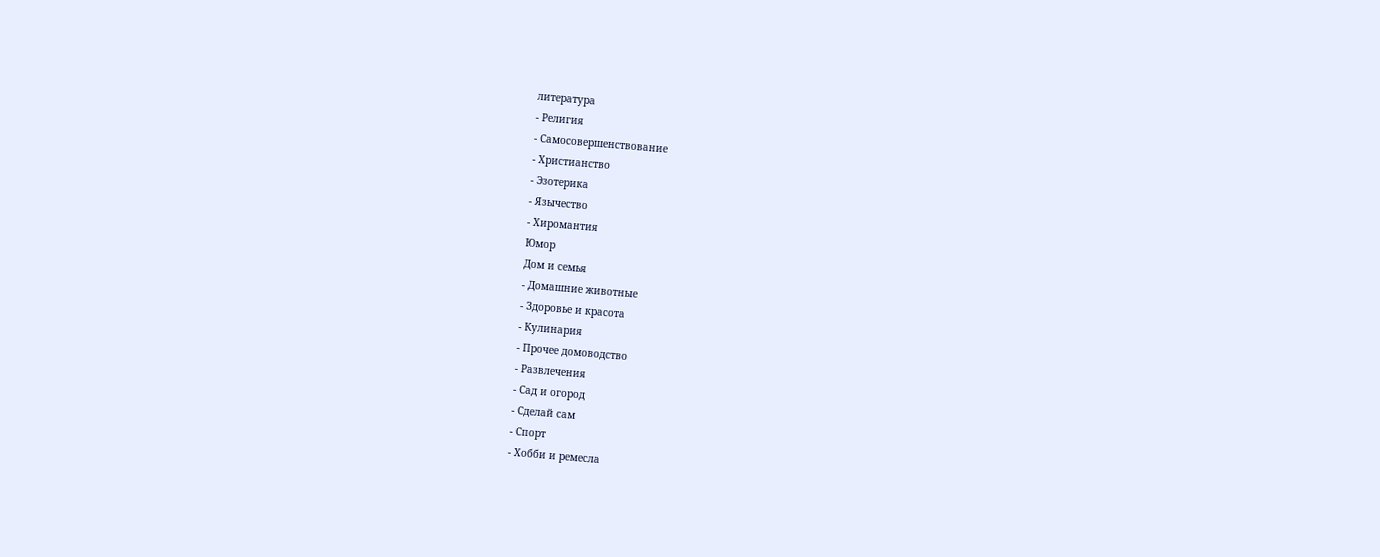литература
- Религия
- Самосовершенствование
- Христианство
- Эзотерика
- Язычество
- Хиромантия
Юмор
Дом и семья
- Домашние животные
- Здоровье и красота
- Кулинария
- Прочее домоводство
- Развлечения
- Сад и огород
- Сделай сам
- Спорт
- Хобби и ремесла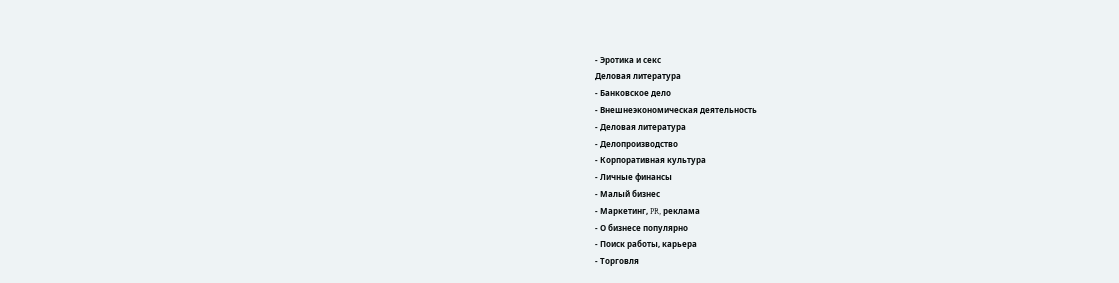- Эротика и секс
Деловая литература
- Банковское дело
- Внешнеэкономическая деятельность
- Деловая литература
- Делопроизводство
- Корпоративная культура
- Личные финансы
- Малый бизнес
- Маркетинг, PR, реклама
- О бизнесе популярно
- Поиск работы, карьера
- Торговля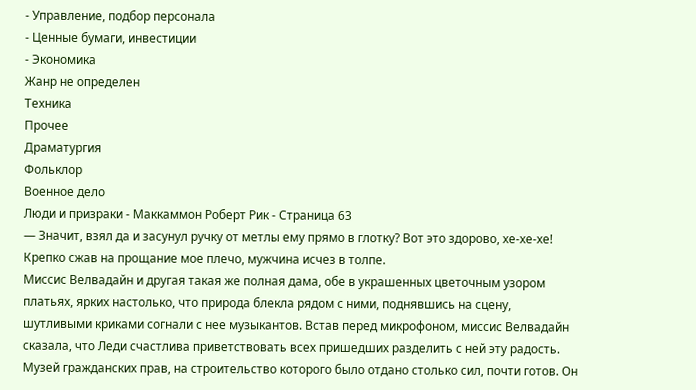- Управление, подбор персонала
- Ценные бумаги, инвестиции
- Экономика
Жанр не определен
Техника
Прочее
Драматургия
Фольклор
Военное дело
Люди и призраки - Маккаммон Роберт Рик - Страница 63
— Значит, взял да и засунул ручку от метлы ему прямо в глотку? Вот это здорово, хе-хе-хе!
Крепко сжав на прощание мое плечо, мужчина исчез в толпе.
Миссис Велвадайн и другая такая же полная дама, обе в украшенных цветочным узором платьях, ярких настолько, что природа блекла рядом с ними, поднявшись на сцену, шутливыми криками согнали с нее музыкантов. Встав перед микрофоном, миссис Велвадайн сказала, что Леди счастлива приветствовать всех пришедших разделить с ней эту радость. Музей гражданских прав, на строительство которого было отдано столько сил, почти готов. Он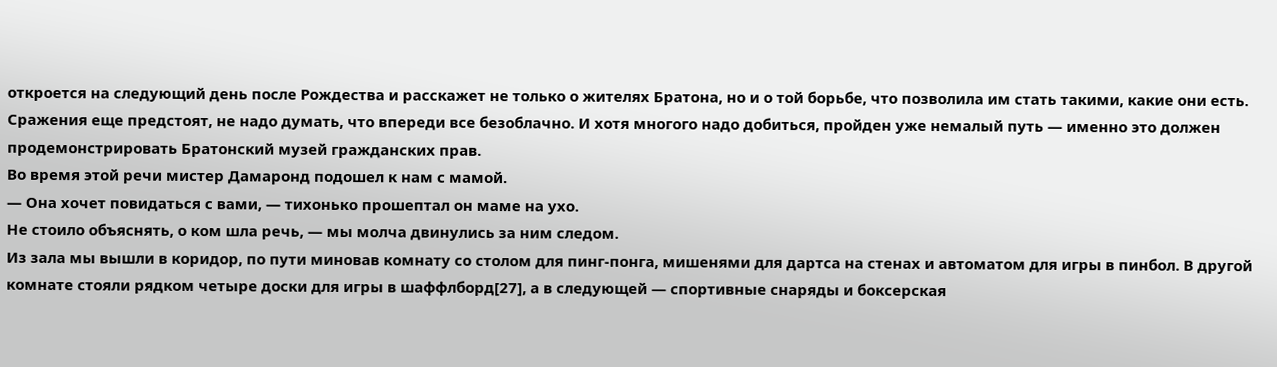откроется на следующий день после Рождества и расскажет не только о жителях Братона, но и о той борьбе, что позволила им стать такими, какие они есть. Сражения еще предстоят, не надо думать, что впереди все безоблачно. И хотя многого надо добиться, пройден уже немалый путь — именно это должен продемонстрировать Братонский музей гражданских прав.
Во время этой речи мистер Дамаронд подошел к нам с мамой.
— Она хочет повидаться с вами, — тихонько прошептал он маме на ухо.
Не стоило объяснять, о ком шла речь, — мы молча двинулись за ним следом.
Из зала мы вышли в коридор, по пути миновав комнату со столом для пинг-понга, мишенями для дартса на стенах и автоматом для игры в пинбол. В другой комнате стояли рядком четыре доски для игры в шаффлборд[27], а в следующей — спортивные снаряды и боксерская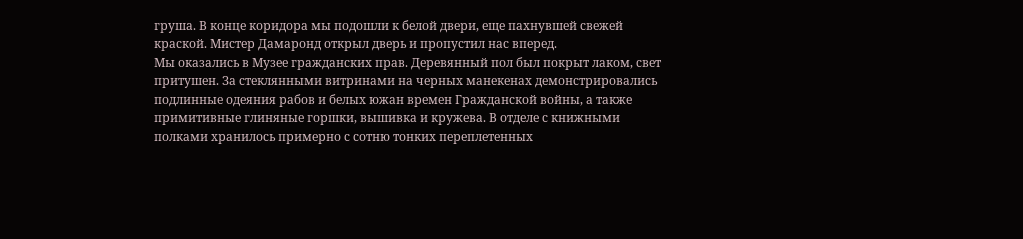груша. В конце коридора мы подошли к белой двери, еще пахнувшей свежей краской. Мистер Дамаронд открыл дверь и пропустил нас вперед.
Мы оказались в Музее гражданских прав. Деревянный пол был покрыт лаком, свет притушен. За стеклянными витринами на черных манекенах демонстрировались подлинные одеяния рабов и белых южан времен Гражданской войны, а также примитивные глиняные горшки, вышивка и кружева. В отделе с книжными полками хранилось примерно с сотню тонких переплетенных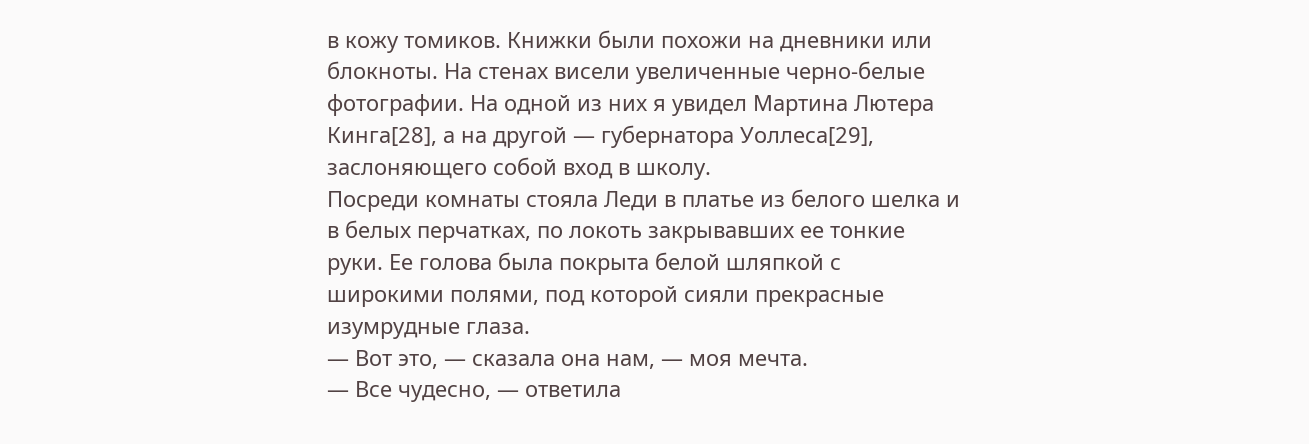в кожу томиков. Книжки были похожи на дневники или блокноты. На стенах висели увеличенные черно-белые фотографии. На одной из них я увидел Мартина Лютера Кинга[28], а на другой — губернатора Уоллеса[29], заслоняющего собой вход в школу.
Посреди комнаты стояла Леди в платье из белого шелка и в белых перчатках, по локоть закрывавших ее тонкие руки. Ее голова была покрыта белой шляпкой с широкими полями, под которой сияли прекрасные изумрудные глаза.
— Вот это, — сказала она нам, — моя мечта.
— Все чудесно, — ответила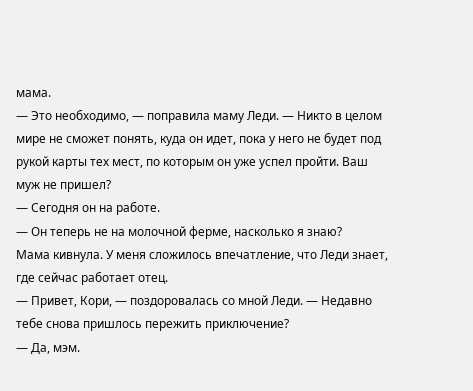мама.
— Это необходимо, — поправила маму Леди. — Никто в целом мире не сможет понять, куда он идет, пока у него не будет под рукой карты тех мест, по которым он уже успел пройти. Ваш муж не пришел?
— Сегодня он на работе.
— Он теперь не на молочной ферме, насколько я знаю?
Мама кивнула. У меня сложилось впечатление, что Леди знает, где сейчас работает отец.
— Привет, Кори, — поздоровалась со мной Леди. — Недавно тебе снова пришлось пережить приключение?
— Да, мэм.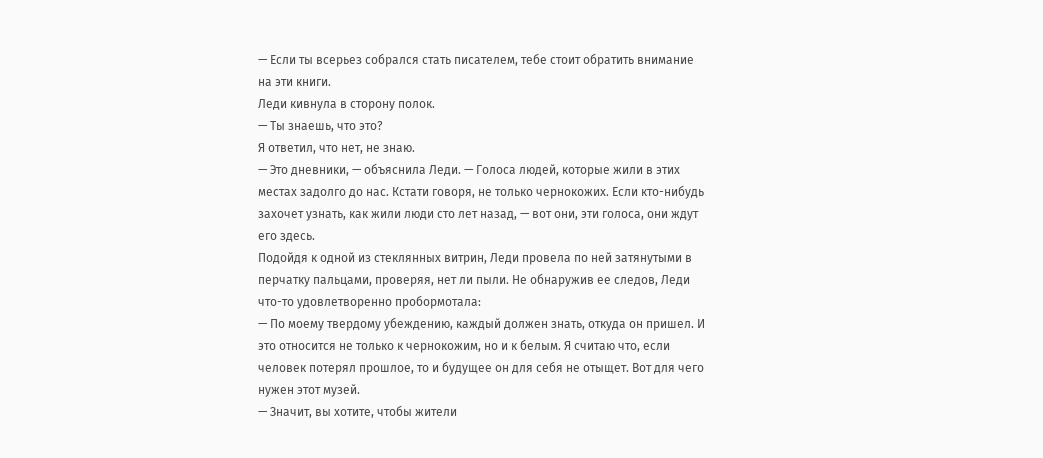— Если ты всерьез собрался стать писателем, тебе стоит обратить внимание на эти книги.
Леди кивнула в сторону полок.
— Ты знаешь, что это?
Я ответил, что нет, не знаю.
— Это дневники, — объяснила Леди. — Голоса людей, которые жили в этих местах задолго до нас. Кстати говоря, не только чернокожих. Если кто-нибудь захочет узнать, как жили люди сто лет назад, — вот они, эти голоса, они ждут его здесь.
Подойдя к одной из стеклянных витрин, Леди провела по ней затянутыми в перчатку пальцами, проверяя, нет ли пыли. Не обнаружив ее следов, Леди что-то удовлетворенно пробормотала:
— По моему твердому убеждению, каждый должен знать, откуда он пришел. И это относится не только к чернокожим, но и к белым. Я считаю что, если человек потерял прошлое, то и будущее он для себя не отыщет. Вот для чего нужен этот музей.
— Значит, вы хотите, чтобы жители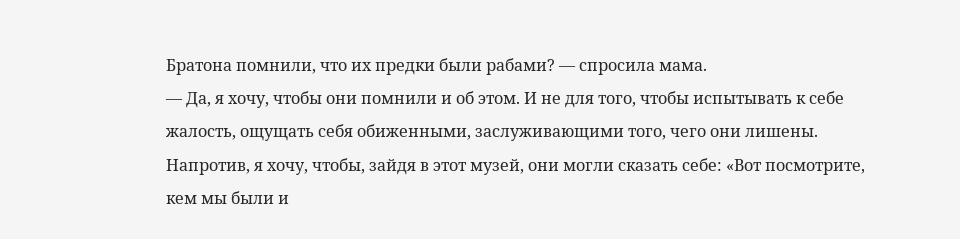Братона помнили, что их предки были рабами? — спросила мама.
— Да, я хочу, чтобы они помнили и об этом. И не для того, чтобы испытывать к себе жалость, ощущать себя обиженными, заслуживающими того, чего они лишены. Напротив, я хочу, чтобы, зайдя в этот музей, они могли сказать себе: «Вот посмотрите, кем мы были и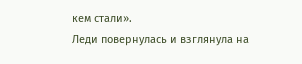кем стали».
Леди повернулась и взглянула на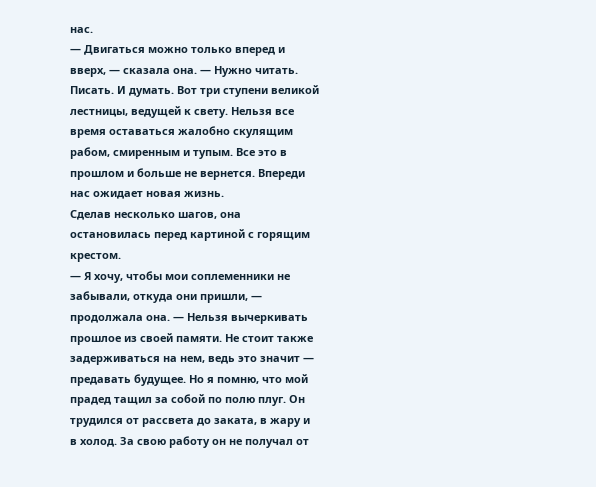нас.
— Двигаться можно только вперед и вверх, — сказала она. — Нужно читать. Писать. И думать. Вот три ступени великой лестницы, ведущей к свету. Нельзя все время оставаться жалобно скулящим рабом, смиренным и тупым. Все это в прошлом и больше не вернется. Впереди нас ожидает новая жизнь.
Сделав несколько шагов, она остановилась перед картиной с горящим крестом.
— Я хочу, чтобы мои соплеменники не забывали, откуда они пришли, — продолжала она. — Нельзя вычеркивать прошлое из своей памяти. Не стоит также задерживаться на нем, ведь это значит — предавать будущее. Но я помню, что мой прадед тащил за собой по полю плуг. Он трудился от рассвета до заката, в жару и в холод. За свою работу он не получал от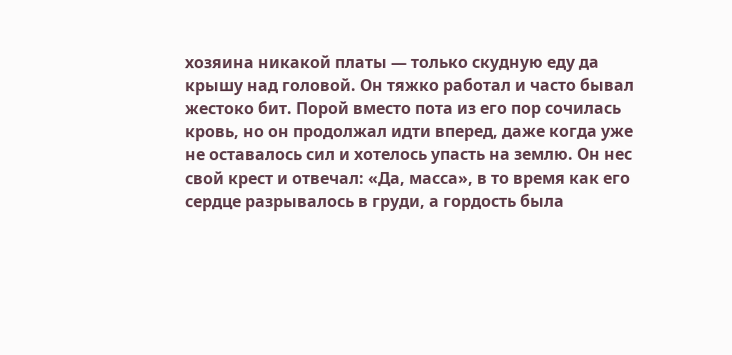хозяина никакой платы — только скудную еду да крышу над головой. Он тяжко работал и часто бывал жестоко бит. Порой вместо пота из его пор сочилась кровь, но он продолжал идти вперед, даже когда уже не оставалось сил и хотелось упасть на землю. Он нес свой крест и отвечал: «Да, масса», в то время как его сердце разрывалось в груди, а гордость была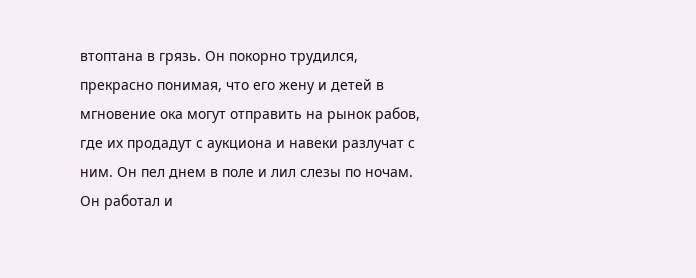втоптана в грязь. Он покорно трудился, прекрасно понимая, что его жену и детей в мгновение ока могут отправить на рынок рабов, где их продадут с аукциона и навеки разлучат с ним. Он пел днем в поле и лил слезы по ночам. Он работал и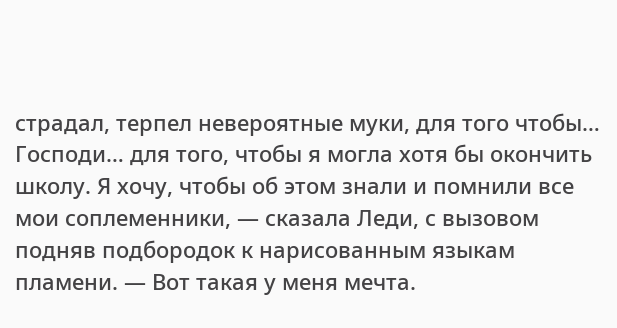страдал, терпел невероятные муки, для того чтобы… Господи… для того, чтобы я могла хотя бы окончить школу. Я хочу, чтобы об этом знали и помнили все мои соплеменники, — сказала Леди, с вызовом подняв подбородок к нарисованным языкам пламени. — Вот такая у меня мечта.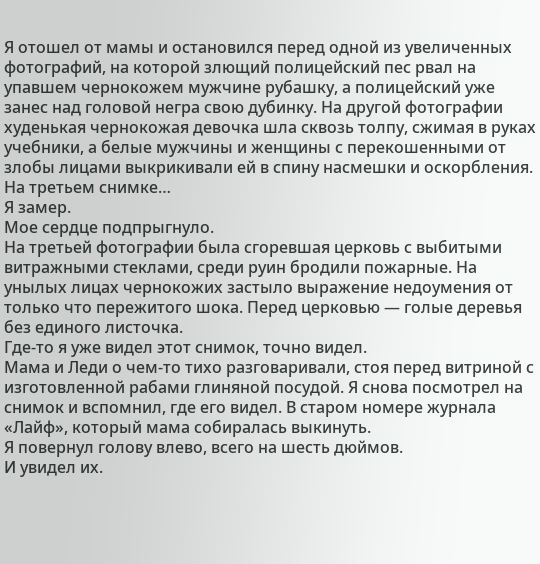Я отошел от мамы и остановился перед одной из увеличенных фотографий, на которой злющий полицейский пес рвал на упавшем чернокожем мужчине рубашку, а полицейский уже занес над головой негра свою дубинку. На другой фотографии худенькая чернокожая девочка шла сквозь толпу, сжимая в руках учебники, а белые мужчины и женщины с перекошенными от злобы лицами выкрикивали ей в спину насмешки и оскорбления. На третьем снимке…
Я замер.
Мое сердце подпрыгнуло.
На третьей фотографии была сгоревшая церковь с выбитыми витражными стеклами, среди руин бродили пожарные. На унылых лицах чернокожих застыло выражение недоумения от только что пережитого шока. Перед церковью — голые деревья без единого листочка.
Где-то я уже видел этот снимок, точно видел.
Мама и Леди о чем-то тихо разговаривали, стоя перед витриной с изготовленной рабами глиняной посудой. Я снова посмотрел на снимок и вспомнил, где его видел. В старом номере журнала «Лайф», который мама собиралась выкинуть.
Я повернул голову влево, всего на шесть дюймов.
И увидел их.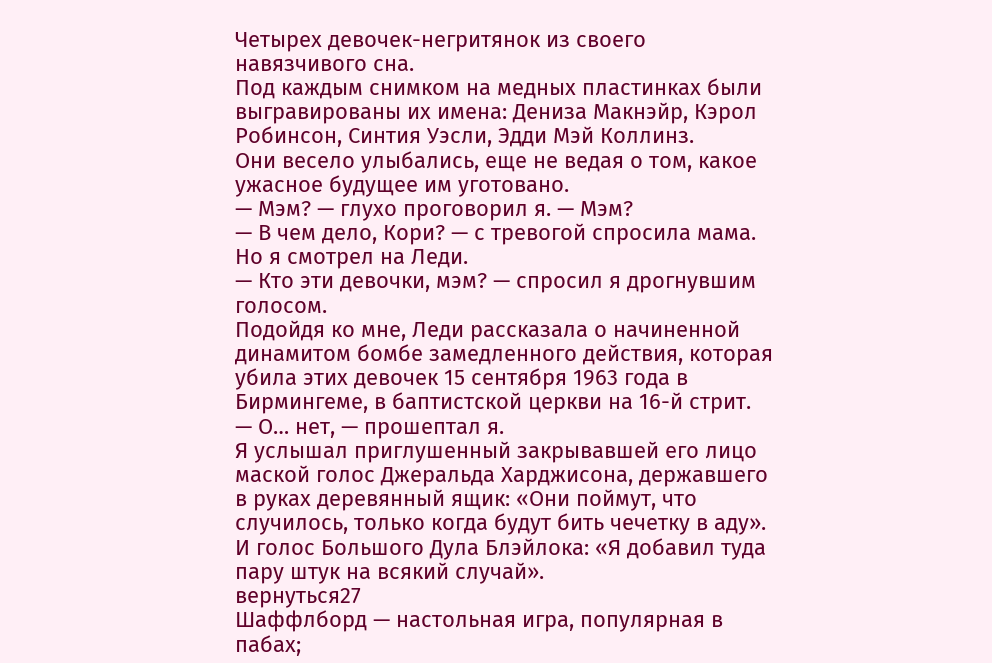Четырех девочек-негритянок из своего навязчивого сна.
Под каждым снимком на медных пластинках были выгравированы их имена: Дениза Макнэйр, Кэрол Робинсон, Синтия Уэсли, Эдди Мэй Коллинз.
Они весело улыбались, еще не ведая о том, какое ужасное будущее им уготовано.
— Мэм? — глухо проговорил я. — Мэм?
— В чем дело, Кори? — с тревогой спросила мама.
Но я смотрел на Леди.
— Кто эти девочки, мэм? — спросил я дрогнувшим голосом.
Подойдя ко мне, Леди рассказала о начиненной динамитом бомбе замедленного действия, которая убила этих девочек 15 сентября 1963 года в Бирмингеме, в баптистской церкви на 16-й стрит.
— О… нет, — прошептал я.
Я услышал приглушенный закрывавшей его лицо маской голос Джеральда Харджисона, державшего в руках деревянный ящик: «Они поймут, что случилось, только когда будут бить чечетку в аду».
И голос Большого Дула Блэйлока: «Я добавил туда пару штук на всякий случай».
вернуться27
Шаффлборд — настольная игра, популярная в пабах;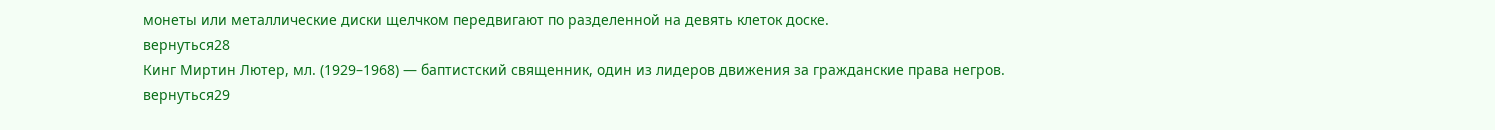монеты или металлические диски щелчком передвигают по разделенной на девять клеток доске.
вернуться28
Кинг Миртин Лютер, мл. (1929–1968) — баптистский священник, один из лидеров движения за гражданские права негров.
вернуться29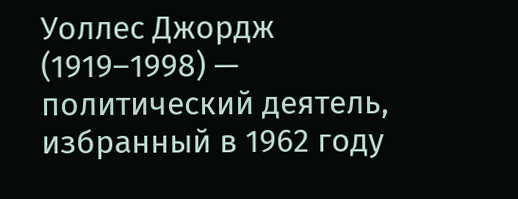Уоллес Джордж (1919–1998) — политический деятель, избранный в 1962 году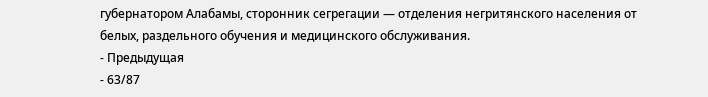губернатором Алабамы, сторонник сегрегации — отделения негритянского населения от белых, раздельного обучения и медицинского обслуживания.
- Предыдущая
- 63/87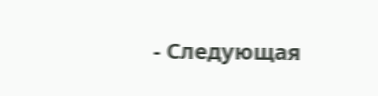- Следующая